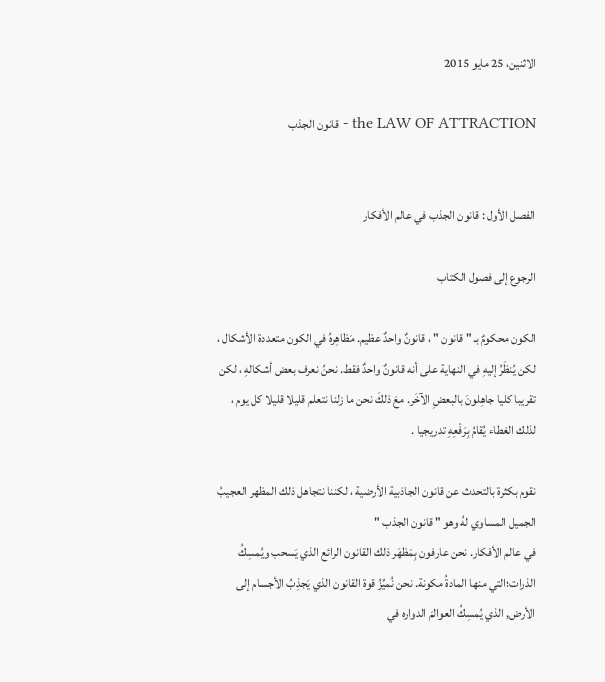الاثنين، 25 مايو 2015

the LAW OF ATTRACTION - قانون الجذب


الفصل الأول : قانون الجذب في عالم الأفكار

الرجوع إلى فصول الكتاب

الكون محكومٌ بـ " قانون " ، قانونٌ واحدٌ عظيم. مَظاهِرهُ في الكون متعددة الأشكال ، لكن يُنظَرُ إليهِ في النهاية على أنه قانونٌ واحدٌ فقط. نحنُ نعرف بعض أشكالهِ ، لكن تقريبا كليا جاهِلونَ بالبعضِ الآخَر. معَ ذلكَ نحن ما زلنا نتعلم قليلا قليلا كل يوم ، لذلك الغطاء يُقامُ بِرَفْعِهِ تدريجيا .

نقوم بكثرة بالتحدث عن قانون الجاذبية الأرضية ، لكننا نتجاهل ذلك المظهر العجيبُ الجميل المساوي لهُ وهو " قانون الجذب "
في عالم الأفكار. نحن عارفون بِمَظهَر ذلك القانون الرائع الذي يَسحب ويُمسِكُ الذرات؛التي منها المادةُ مكونة. نحن نُميِّزُ قوة القانون الذي يَجذِبُ الأجسام إلى الأرض, الذي يُمسِكُ العوالمَ الدواره في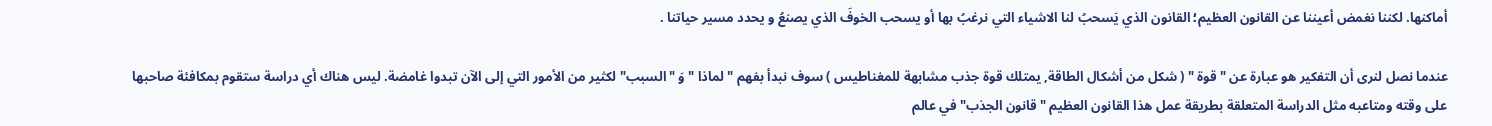أماكنها. لكننا نغمض أعيننا عن القانون العظيم؛ القانون الذي يَسحبُ لنا الاشياء التي نرغبُ بها أو يسحب الخوفَ الذي يصنعُ و يحدد مسير حياتنا .

عندما نصل لنرى أن التفكير هو عبارة عن " قوة " ( شكل من أشكال الطاقة, يمتلك قوة جذب مشابهة للمغناطيس ) سوف نبدأ بفهم " لماذا " وَ "السبب" لكثير من الأمور التي إلى الآن تبدوا غامضة. ليس هناك أي دراسة ستقوم بمكافئة صاحبها على وقته ومتاعبه مثل الدراسة المتعلقة بطريقة عمل هذا القانون العظيم "قانون الجذب" في عالم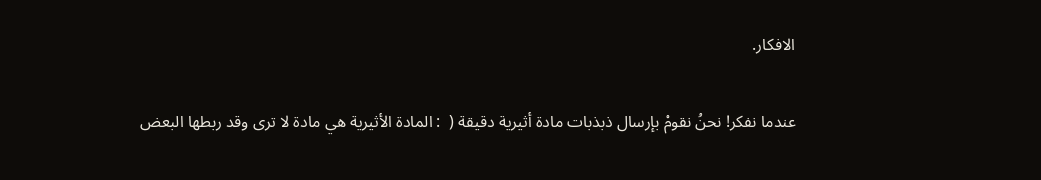الافكار.

عندما نفكر! نحنُ نقومْ بإرسال ذبذبات مادة أثيرية دقيقة (  : المادة الأثيرية هي مادة لا ترى وقد ربطها البعض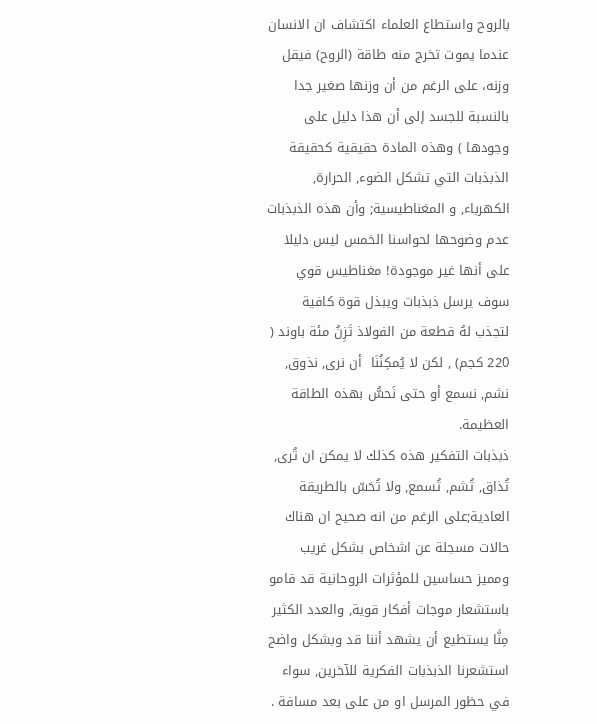بالروح واستطاع العلماء اكتشاف ان الانسان عندما يموت تخرج منه طاقة (الروح) فيقل وزنه، على الرغم من أن وزنها صغير جدا بالنسبة للجسد إلى أن هذا دليل على وجودها ) وهذه المادة حقيقية كحقيقة الذبذبات التي تشكل الضوء, الحرارة, الكهرباء, و المغناطيسية; وأن هذه الذبذبات عدم وضوحها لحواسنا الخمس ليس دليلا على أنها غير موجودة! مغناطيس قوي سوف يرسل ذبذبات ويبذل قوة كافية لتجذب لهُ قطعة من الفولاذ تَزِنُ مئة باوند ( 220 كجم) , لكن لا يُمكِنُنَا  أن نرى, نذوق, نشم, نسمع أو حتى نَحسُّ بهذه الطاقة العظيمة.
ذبذبات التفكير هذه كذلك لا يمكن ان تُرى, تُذاق, تُشم, تُسمع, ولا تُحَسّ بالطريقة العادية;على الرغم من انه صحيح ان هناك حالات مسجلة عن اشخاص بشكل غريب ومميز حساسين للمؤثرات الروحانية قد قامو باستشعار موجات أفكار قوية, والعدد الكثير مِنَّا يستطيع أن يشهد أننا قد وبشكل واضح استشعرنا الذبذبات الفكرية للآخرين, سواء في حظور المرسل او من على بعد مسافة .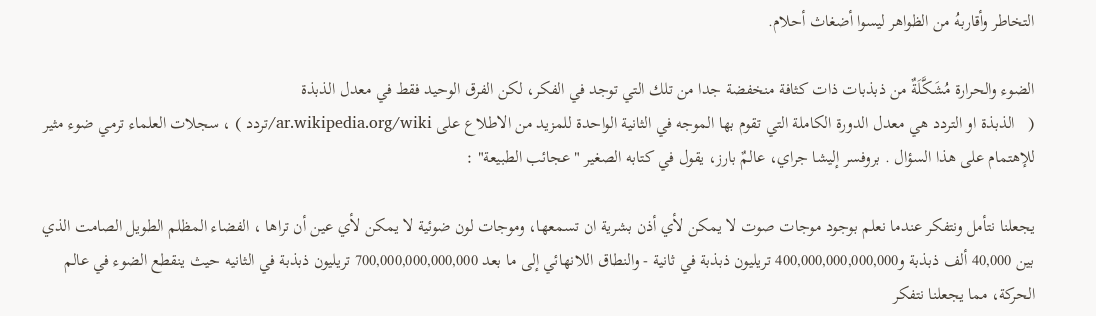التخاطر وأقاربهُ من الظواهر ليسوا أضغاث أحلام.

الضوء والحرارة مُشَكَّلَةٌ من ذبذبات ذات كثافة منخفضة جدا من تلك التي توجد في الفكر، لكن الفرق الوحيد فقط في معدل الذبذة
(   الذبذة او التردد هي معدل الدورة الكاملة التي تقوم بها الموجه في الثانية الواحدة للمزيد من الاطلاع على ar.wikipedia.org/wiki/تردد ) ، سجلات العلماء ترمي ضوء مثير للإهتمام على هذا السؤال . بروفسر إليشا جراي، عالمٌ بارز، يقول في كتابه الصغير "عجائب الطبيعة" :

يجعلنا نتأمل ونتفكر عندما نعلم بوجود موجات صوت لا يمكن لأي أذن بشرية ان تسمعها، وموجات لون ضوئية لا يمكن لأي عين أن تراها ، الفضاء المظلم الطويل الصامت الذي بين 40,000 ألف ذبذبة و400,000,000,000,000 تريليون ذبذبة في ثانية - والنطاق اللانهائي إلى ما بعد 700,000,000,000,000 تريليون ذبذبة في الثانيه حيث ينقطع الضوء في عالم الحركة، مما يجعلنا نتفكر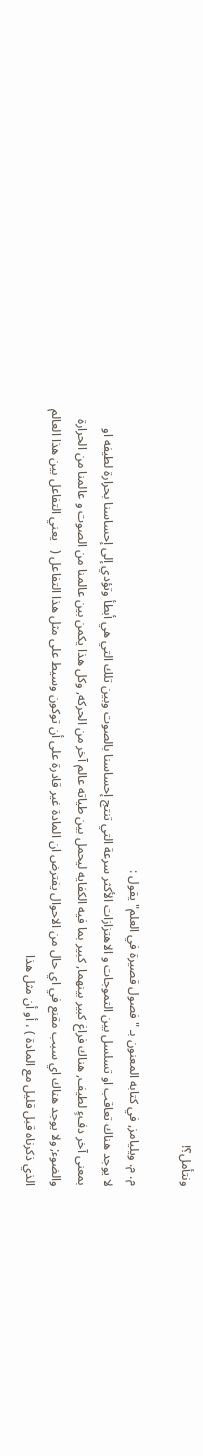ونتأمل؟!

م. م. ويليامز, في كتابه المعنون بـ "فصول قصيرة في العلم" يقول :
لا يوجد هناك تعاقب او تسلسل بين التموجات و الاهتزازات الأكثر سرعة التي تنتج إحساسنا بالصوت وبين تلك التي هي أبطأ وتؤدي إلى إحساسنا بحرارة لطيفه او بمعنى آخر دفءٍ لطيف, هناك فراغ كبير بينهما, كبير بما فيه الكفايه ليحمل بين طياته عالم آخر من الحركه, وكل هذا يكمن بين عالمنا من الصوت و عالمنا من الحرارة والضوء; ولا يوجد هناك اي سبب مقنع في اي حال من الاحوال يفترض ان المادة غير قادرة على أن توكون وسيط على مثل هذا التفاعل (   يعني التفاعل بين هذا العالم الذي ذكرناه قبل قليل مع المادة ) ، أو أن مثل هذا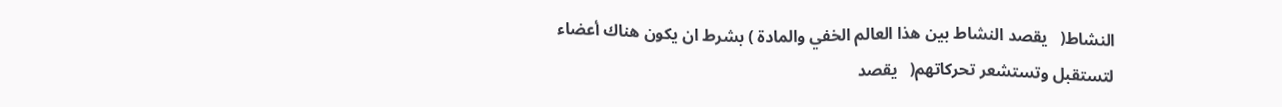النشاط(   يقصد النشاط بين هذا العالم الخفي والمادة ) بشرط ان يكون هناك أعضاء لتستقبل وتستشعر تحركاتهم(   يقصد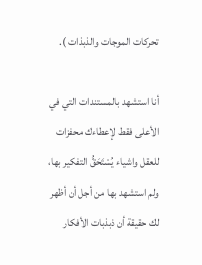تحركات الموجات والذبذات ).

أنا استشهد بالمستندات التي في الأعلى فقط لإعطاءك محفزات للعقل واشياء يُسْتَحَقُّ التفكير بها، ولم استشهد بها من أجل أن أظهر لك حقيقة أن ذبذبات الأفكار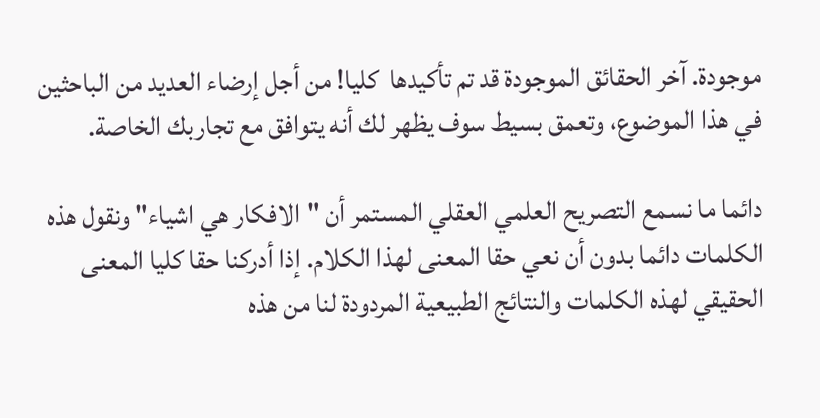موجودة. آخر الحقائق الموجودة قد تم تأكيدها  كليا! من أجل إرضاء العديد من الباحثين في هذا الموضوع، وتعمق بسيط سوف يظهر لك أنه يتوافق مع تجاربك الخاصة.

دائما ما نسمع التصريح العلمي العقلي المستمر أن "الافكار هي اشياء" ونقول هذه الكلمات دائما بدون أن نعي حقا المعنى لهذا الكلام. إذا أدركنا حقا كليا المعنى الحقيقي لهذه الكلمات والنتائج الطبيعية المردودة لنا من هذه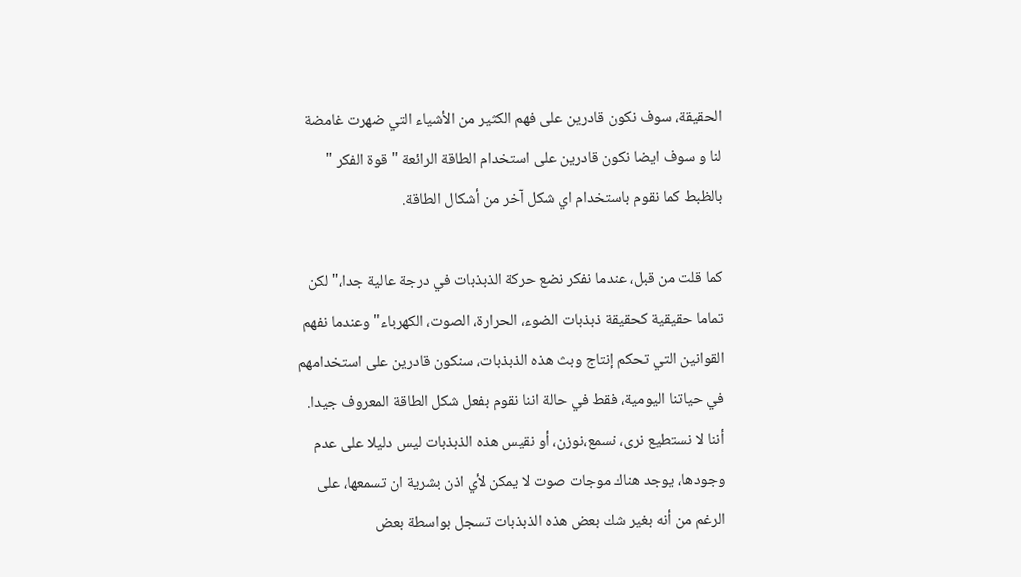الحقيقة، سوف نكون قادرين على فهم الكثير من الأشياء التي ضهرت غامضة لنا و سوف ايضا نكون قادرين على استخدام الطاقة الرائعة " قوة الفكر " بالظبط كما نقوم باستخدام اي شكل آخر من أشكال الطاقة.

كما قلت من قبل، عندما نفكر نضع حركة الذبذبات في درجة عالية جدا،" لكن تماما حقيقية كحقيقة ذبذبات الضوء، الحرارة، الصوت، الكهرباء" وعندما نفهم القوانين التي تحكم إنتاج وبث هذه الذبذبات، سنكون قادرين على استخدامهم في حياتنا اليومية، فقط في حالة اننا نقوم بفعل شكل الطاقة المعروف جيدا.
أننا لا نستطيع نرى، نسمع،نوزن، أو نقيس هذه الذبذبات ليس دليلا على عدم وجودها، يوجد هناك موجات صوت لا يمكن لأي اذن بشرية ان تسمعها، على الرغم من أنه بغير شك بعض هذه الذبذبات تسجل بواسطة بعض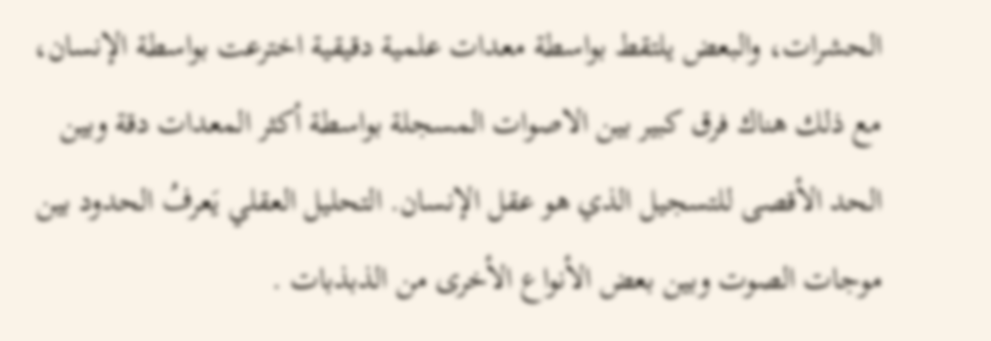الحشرات، والبعض يلتقط بواسطة معدات علمية دقيقية اخترعت بواسطة الإنسان، مع ذلك هناك فرق كبير بين الاصوات المسجلة بواسطة أكثر المعدات دقة وبين الحد الأقصى للتسجيل الذي هو عقل الإنسان. التحليل العقلي يَعرفُ الحدود بين موجات الصوت وبين بعض الأنواع الأخرى من الذبذبات .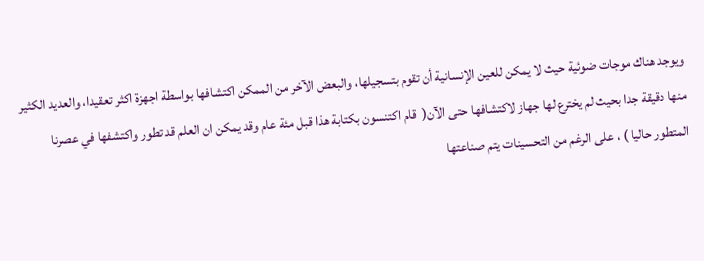ويوجد هناك موجات ضوئية حيث لا يمكن للعين الإنسانية أن تقوم بتسجيلها، والبعض الآخر من الممكن اكتشافها بواسطة اجهزة اكثر تعقيدا، والعديد الكثير منها دقيقة جدا بحيث لم يخترع لها جهاز لاكتشافها حتى الآن(  قام اكتنسون بكتابة هذا قبل مئة عام وقد يمكن ان العلم قد تطور واكتشفها في عصرنا المتطور حاليا ) ، على الرغم من التحسينات يتم صناعتها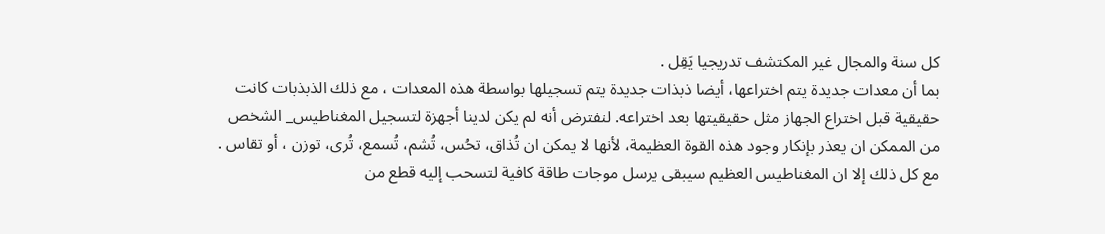كل سنة والمجال غير المكتشف تدريجيا يَقِل .
بما أن معدات جديدة يتم اختراعها، أيضا ذبذات جديدة يتم تسجيلها بواسطة هذه المعدات ، مع ذلك الذبذبات كانت حقيقية قبل اختراع الجهاز مثل حقيقيتها بعد اختراعه. لنفترض أنه لم يكن لدينا أجهزة لتسجيل المغناطيس_ الشخص من الممكن ان يعذر بإنكار وجود هذه القوة العظيمة، لأنها لا يمكن ان تُذاق، تحُس، تُشم، تُسمع، تُرى، توزن ، أو تقاس . مع كل ذلك إلا ان المغناطيس العظيم سيبقى يرسل موجات طاقة كافية لتسحب إليه قطع من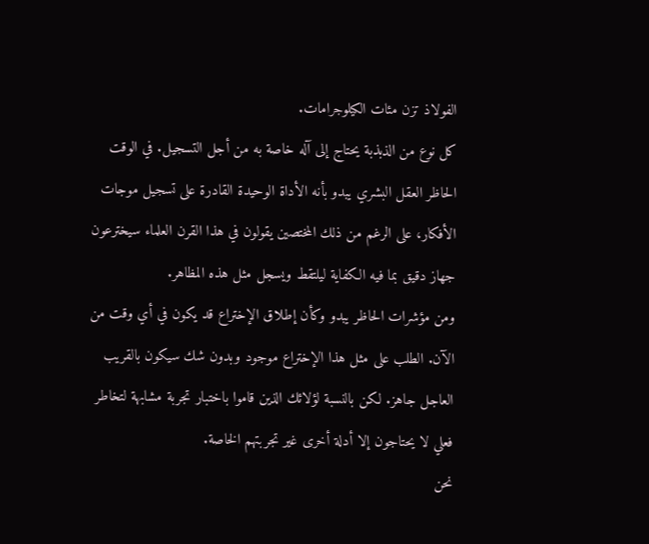الفولاذ تزن مئات الكيلوجرامات.
كل نوع من الذبذبة يحتاج إلى آله خاصة به من أجل التسجيل. في الوقت الحاظر العقل البشري يبدو بأنه الأداة الوحيدة القادرة على تسجيل موجات الأفكار، على الرغم من ذلك المختصين يقولون في هذا القرن العلماء سيخترعون جهاز دقيق بما فيه الكفاية ليلتقط ويسجل مثل هذه المظاهر.
ومن مؤشرات الحاظر يبدو وكأن إطلاق الإختراع قد يكون في أي وقت من الآن. الطلب على مثل هذا الإختراع موجود وبدون شك سيكون بالقريب العاجل جاهز. لكن بالنسبة لؤلائك الذين قاموا باختبار تجربة مشابهة لتخاطر فعلي لا يحتاجون إلا أدلة أخرى غير تجربتهم الخاصة.
نحن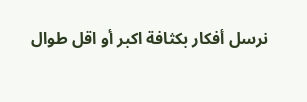نرسل أفكار بكثافة اكبر أو اقل طوال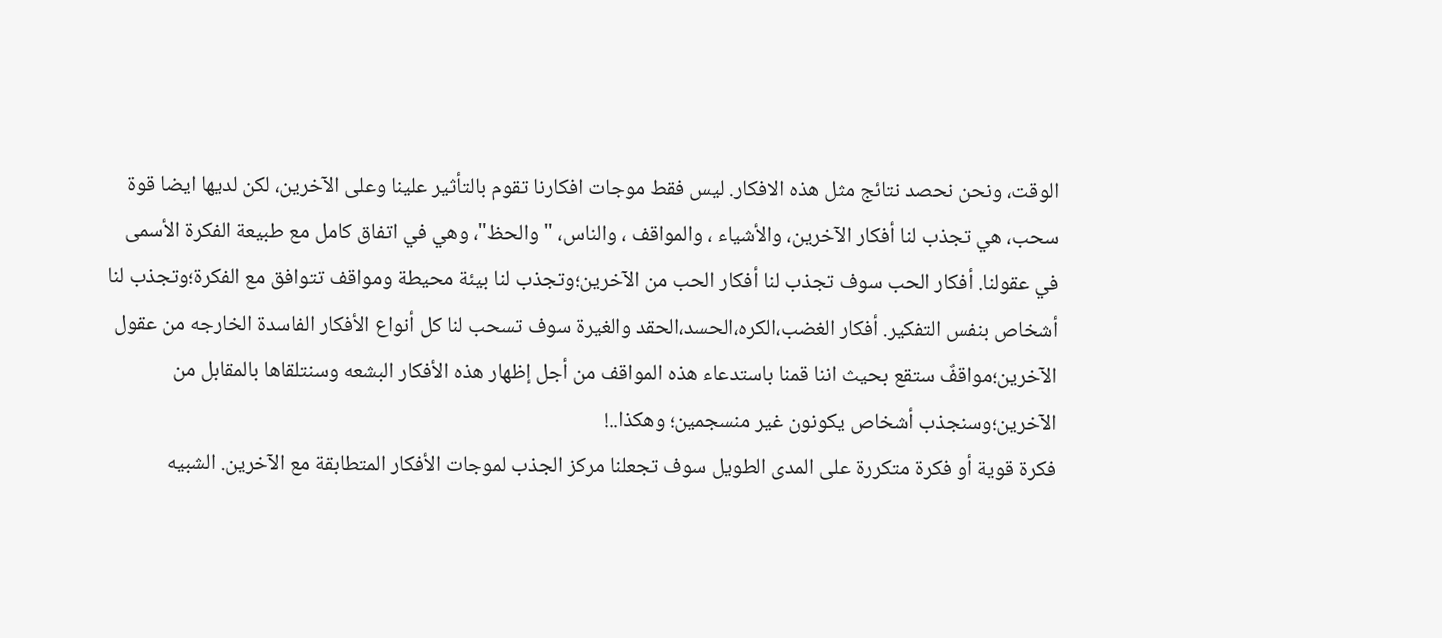الوقت، ونحن نحصد نتائج مثل هذه الافكار. ليس فقط موجات افكارنا تقوم بالتأثير علينا وعلى الآخرين، لكن لديها ايضا قوة سحب، هي تجذب لنا أفكار الآخرين، والأشياء ، والمواقف ، والناس، "والحظ"، وهي في اتفاق كامل مع طبيعة الفكرة الأسمى في عقولنا. أفكار الحب سوف تجذب لنا أفكار الحب من الآخرين؛وتجذب لنا بيئة محيطة ومواقف تتوافق مع الفكرة؛وتجذب لنا أشخاص بنفس التفكير. أفكار الغضب،الكره،الحسد،الحقد والغيرة سوف تسحب لنا كل أنواع الأفكار الفاسدة الخارجه من عقول الآخرين؛مواقفٌ ستقع بحيث اننا قمنا باستدعاء هذه المواقف من أجل إظهار هذه الأفكار البشعه وسنتلقاها بالمقابل من الآخرين؛وسنجذب أشخاص يكونون غير منسجمين؛ وهكذا..!
فكرة قوية أو فكرة متكررة على المدى الطويل سوف تجعلنا مركز الجذب لموجات الأفكار المتطابقة مع الآخرين. الشبيه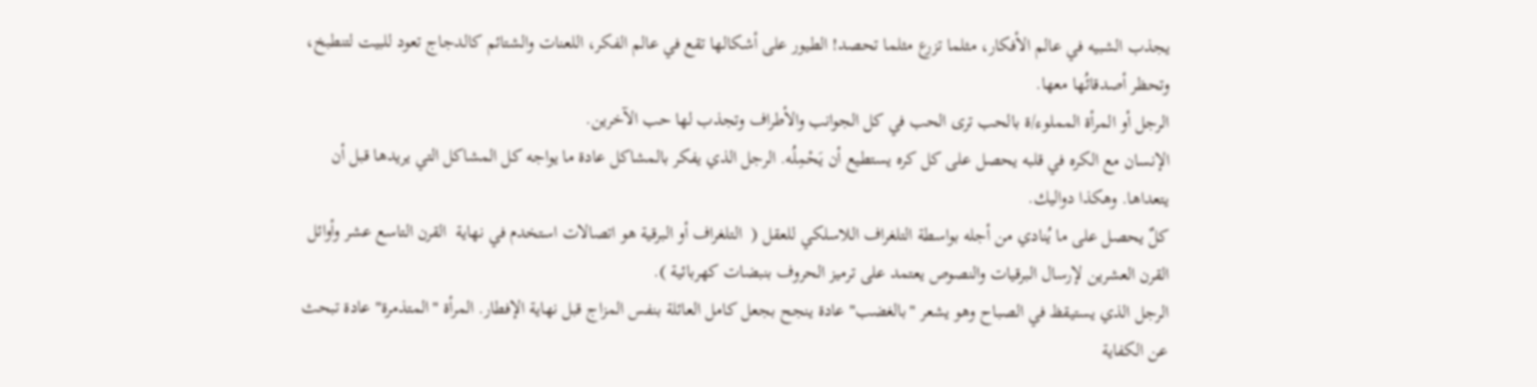يجذب الشبيه في عالم الأفكار، مثلما تزرع مثلما تحصد! الطيور على أشكالها تقع في عالم الفكر، اللعنات والشتائم كالدجاج تعود للبيت لتنطبخ، وتحظر أصدقائُها معها.
الرجل أو المرأة المملوء/ة بالحب ترى الحب في كل الجوانب والأطراف وتجذب لها حب الآخرين.
الإنسان مع الكره في قلبه يحصل على كل كره يستطيع أن يَحْمِلُه. الرجل الذي يفكر بالمشاكل عادة ما يواجه كل المشاكل التي يريدها قبل أن يتعداها. وهكذا دواليك.
كلٌ يحصل على ما يُنادي من أجله بواسطة التلغراف اللاسلكي للعقل (  التلغراف أو البرقية هو اتصالات استخدم في نهاية  القرن التاسع عشر وأوائل القرن العشرين لإرسال البرقيات والنصوص يعتمد على ترميز الحروف بنبضات كهربائية ).
الرجل الذي يستيقظ في الصباح وهو يشعر "بالغضب" عادة ينجح بجعل كامل العائلة بنفس المزاج قبل نهاية الإفطار. المرأة "المتذمرة" عادة تبحث عن الكفاية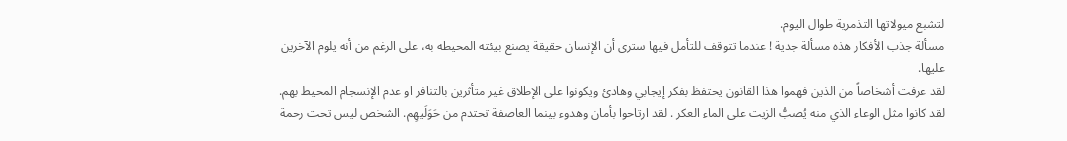لتشبع ميولاتها التذمرية طوال اليوم.
مسألة جذب الأفكار هذه مسألة جدية ! عندما تتوقف للتأمل فيها سترى أن الإنسان حقيقة يصنع بيئته المحيطه به، على الرغم من أنه يلوم الآخرين عليها.
لقد عرفت أشخاصاً من الذين فهموا هذا القانون يحتفظ بفكر إيجابي وهادئ ويكونوا على الإطلاق غير متأثرين بالتنافر او عدم الإنسجام المحيط بهم. لقد كانوا مثل الوعاء الذي منه يُصبُّ الزيت على الماء العكر . لقد ارتاحوا بأمان وهدوء بينما العاصفة تحتدم من حَوَلَيهِم. الشخص ليس تحت رحمة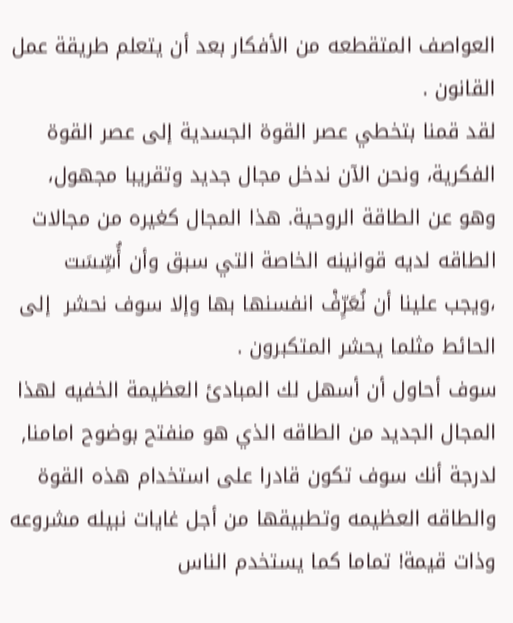العواصف المتقطعه من الأفكار بعد أن يتعلم طريقة عمل القانون .
لقد قمنا بتخطي عصر القوة الجسدية إلى عصر القوة الفكرية، ونحن الآن ندخل مجال جديد وتقريبا مجهول، وهو عن الطاقة الروحية. هذا المجال كغيره من مجالات الطاقه لديه قوانينه الخاصة التي سبق وأن أُسِّسَت ،ويجب علينا أن نُعَرِّفْ انفسنها بها وإلا سوف نحشر  إلى الحائط مثلما يحشر المتكبرون .
سوف أحاول أن أسهل لك المبادئ العظيمة الخفيه لهذا المجال الجديد من الطاقه الذي هو منفتح بوضوح امامنا, لدرجة أنك سوف تكون قادرا على استخدام هذه القوة والطاقه العظيمه وتطبيقها من أجل غايات نبيله مشروعه وذات قيمة! تماما كما يستخدم الناس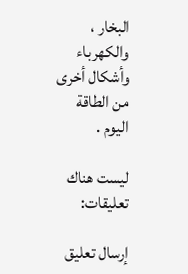البخار ، والكهرباء وأشكال أخرى من الطاقة اليوم .

ليست هناك تعليقات:

إرسال تعليق